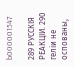b000001547

289 РУССКІЯ РЕАКЦІИ. 290 геліи не оспованы,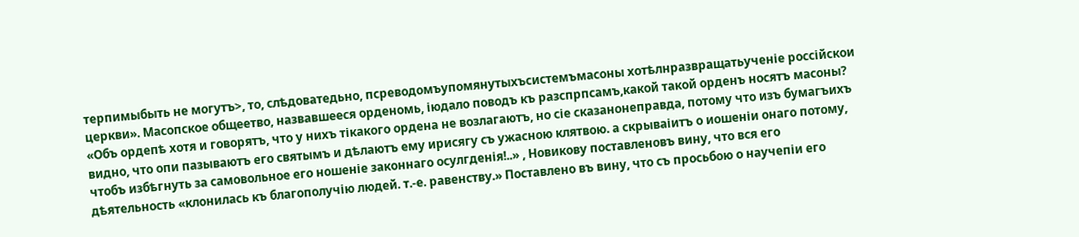терпимыбыть не могутъ>, то, слѣдоватедьно, псреводомъупомянутыхъсистемъмасоны хотѣлнразвращатьученіе россійскои церкви». Масопское общеетво, назвавшееся орденомь, іюдало поводъ къ разспрпсамъ,какой такой орденъ носятъ масоны? «Объ ордепѣ хотя и говорятъ, что у нихъ тікакого ордена не возлагаютъ, но сіе сказанонеправда, потому что изъ бумагъихъ видно, что опи пазываютъ его святымъ и дѣлаютъ ему ирисягу съ ужасною клятвою. а скрываіитъ о иошеніи онаго потому, чтобъ избѣгнуть за самовольное его ношеніе законнаго осулгденія!..» , Новикову поставленовъ вину, что вся его дѣятельность «клонилась къ благополучію людей. т.-е. равенству.» Поставлено въ вину, что съ просьбою о научепіи его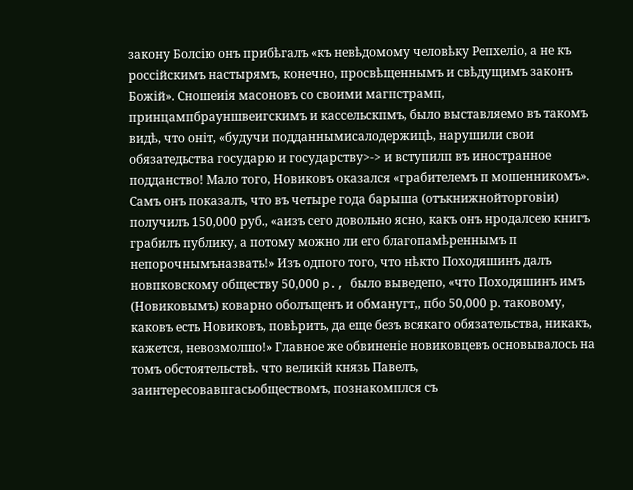закону Болсію онъ прибѣгалъ «къ невѣдомому человѣку Репхеліо, а не къ россійскимъ настырямъ, конечно, просвѣщеннымъ и свѣдущимъ законъ Божій». Сношеиія масоновъ со своими магпстрамп, принцампбрауншвеигскимъ и кассельскпмъ, было выставляемо въ такомъ видѣ, что оніт, «будучи подданнымисалодержицѣ, нарушили свои обязатедьства государю и государству>-> и вступилп въ иностранное подданство! Мало того, Новиковъ оказался «грабителемъ п мошенникомъ». Самъ онъ показалъ, что въ четыре года барыша (отъкнижнойторговіи) получилъ 150,000 руб., «аизъ сего довольно ясно, какъ онъ нродалсею книгъ грабилъ публику, а потому можно ли его благопамѣреннымъ п непорочнымъназвать!» Изъ одпого того, что нѣкто Походяшинъ далъ новпковскому обществу 50,000 p., было выведепо, «что Походяшинъ имъ (Новиковымъ) коварно оболъщенъ и обманугт,, пбо 50,000 р. таковому, каковъ есть Новиковъ, повѣрить, да еще безъ всякаго обязательства, никакъ, кажется, невозмолшо!» Главное же обвиненіе новиковцевъ основывалось на томъ обстоятельствѣ. что великій князь Павелъ, заинтересовавпгасьобществомъ, познакомплся съ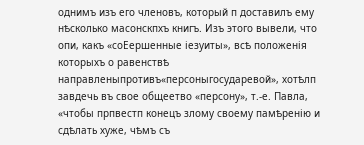однимъ изъ его членовъ, который п доставилъ ему нѣсколько масонскпхъ книгъ. Изъ этого вывели, что опи, какъ «соЕершенные іезуиты», всѣ положенія которыхъ о равенствѣ направленыпротивъ«персоныгосударевой», хотѣлп завдечь въ свое общеетво «персону», т.-е. Павла, «чтобы прпвестп конецъ злому своему памѣренію и сдѣлать хуже, чѣмъ съ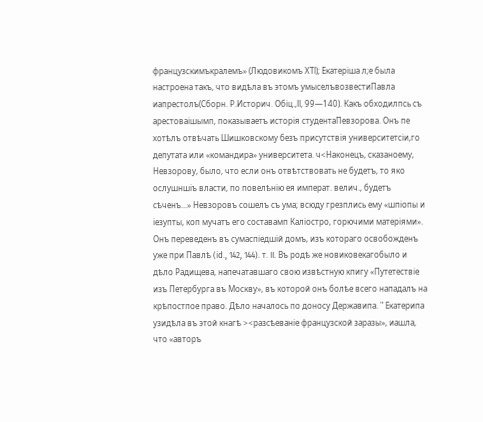французскимъкралемъ» (Людовикомъ ХТІ); Екатеріша л;е была настроена такъ, что видѣла въ этомъ умыселъвозвестиПавла иапрестолъ(Сборн. Р.Историч. Обіц.,ІІ, 99—140). Какъ обходилпсь съ арестоваішымп, показываетъ исторія студентаПевзорова. Онъ пе хотѣлъ отвѣчать Шишковскому безъ присутствія университетсіи,го депутата или «командира» университета. ч<Наконецъ, сказаноему, Невзорову, было, что если онъ отвѣтствовать не будетъ, то яко ослушншіъ власти, по повелѣнію ея императ. велич., будетъ сѣченъ...» Невзоровъ сошелъ съ ума; всюду грезплись ему «шпіопы и іезупты, коп мучатъ его составамп Каліостро, горючими матеріями». Онъ переведенъ въ сумаспіедшій домъ, изъ котораго освобожденъ уже при Павлѣ (id., 142, 144). т. II. Въ родѣ же новиковекагобыло и дѣло Радищева, напечатавшаго свою извѣстную кпигу «Путетествіе изъ Петербурга въ Москву», въ которой онъ болѣе всего нападалъ на крѣпостпое право. Дѣло началось по доносу Державипа. " Екатерипа узидѣла въ этой кнагѣ ><разсѣеваніе французской заразы», иашла, что «авторъ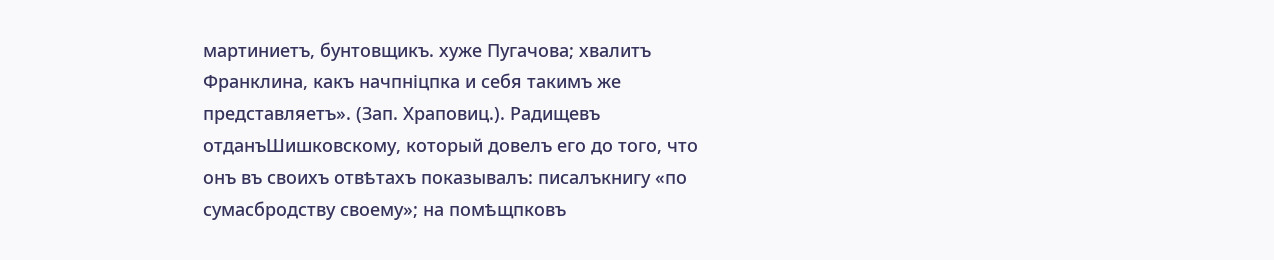мартиниетъ, бунтовщикъ. хуже Пугачова; хвалитъ Франклина, какъ начпніцпка и себя такимъ же представляетъ». (Зап. Храповиц.). Радищевъ отданъШишковскому, который довелъ его до того, что онъ въ своихъ отвѣтахъ показывалъ: писалъкнигу «по сумасбродству своему»; на помѣщпковъ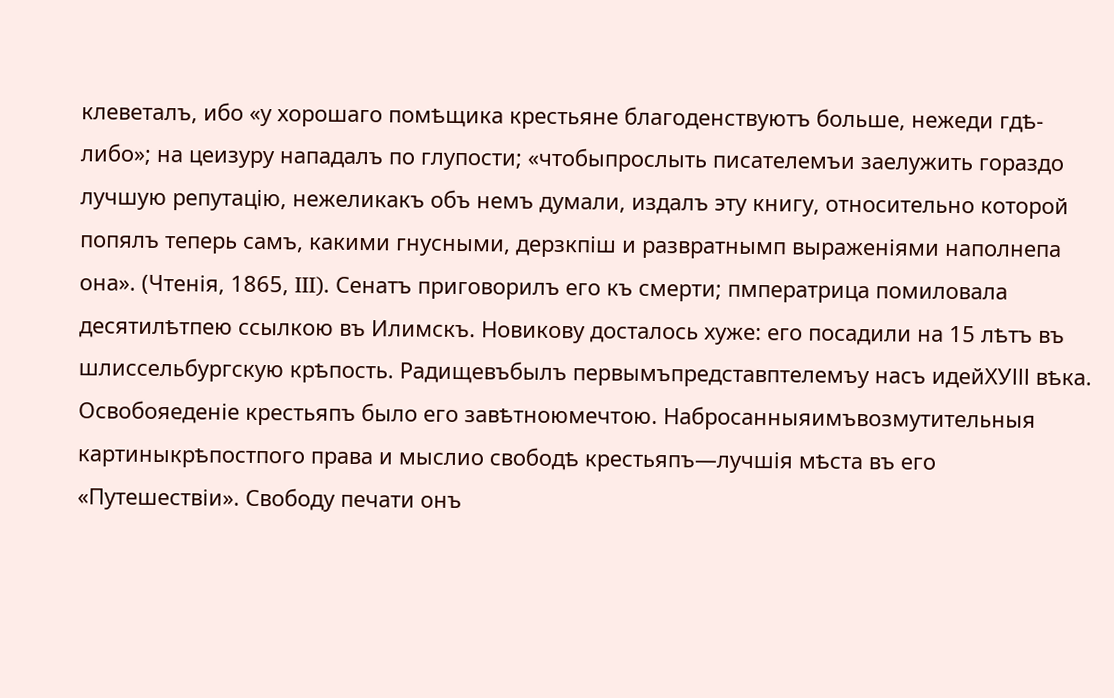клеветалъ, ибо «у хорошаго помѣщика крестьяне благоденствуютъ больше, нежеди гдѣ-либо»; на цеизуру нападалъ по глупости; «чтобыпрослыть писателемъи заелужить гораздо лучшую репутацію, нежеликакъ объ немъ думали, издалъ эту книгу, относительно которой попялъ теперь самъ, какими гнусными, дерзкпіш и развратнымп выраженіями наполнепа она». (Чтенія, 1865, III). Сенатъ приговорилъ его къ смерти; пмператрица помиловала десятилѣтпею ссылкою въ Илимскъ. Новикову досталось хуже: его посадили на 15 лѣтъ въ шлиссельбургскую крѣпость. Радищевъбылъ первымъпредставптелемъу насъ идейХУІІІ вѣка. Освобояеденіе крестьяпъ было его завѣтноюмечтою. Набросанныяимъвозмутительныя картиныкрѣпостпого права и мыслио свободѣ крестьяпъ—лучшія мѣста въ его «Путешествіи». Свободу печати онъ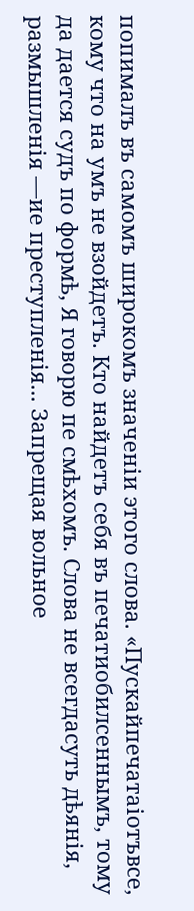попималъ въ самомъ широкомъ значеніи этого слова. «Пускайпечатаіотъвсе, кому что на умъ не взойдетъ. Кто найдетъ себя въ печатиобилсеннымъ, тому да дается судъ по формѣ, Я говорю пе смѣхомъ. Слова не всегдасуть дѣянія, размышленія —ие преступленія... Запрещая вольное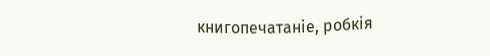книгопечатаніе, робкія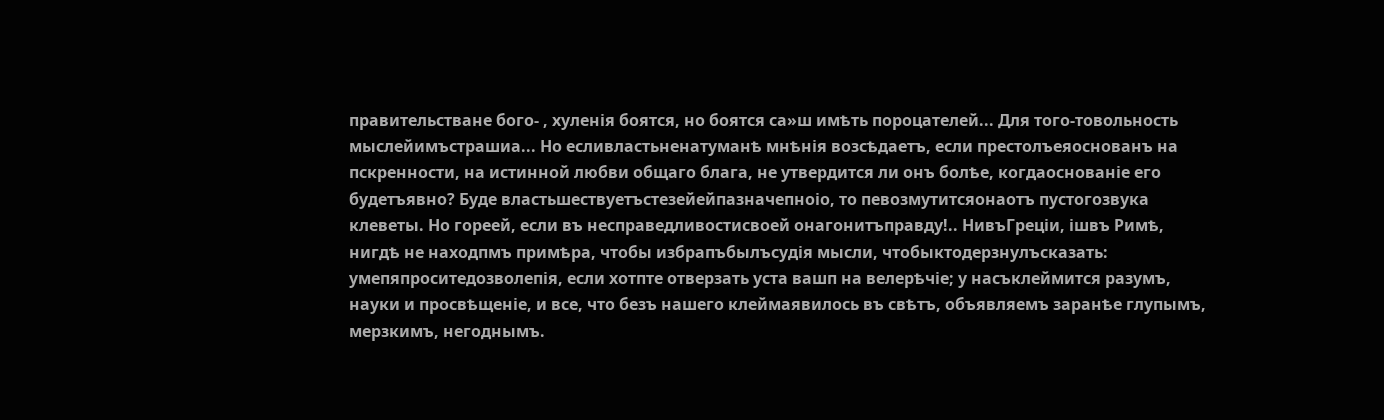правительстване бого- , хуленія боятся, но боятся са»ш имѣть пороцателей... Для того-товольность мыслейимъстрашиа... Но есливластьненатуманѣ мнѣнія возсѣдаетъ, если престолъеяоснованъ на пскренности, на истинной любви общаго блага, не утвердится ли онъ болѣе, когдаоснованіе его будетъявно? Буде властьшествуетъстезейейпазначепноіо, то певозмутитсяонаотъ пустогозвука клеветы. Но гореей, если въ несправедливостисвоей онагонитъправду!.. НивъГреціи, ішвъ Римѣ, нигдѣ не находпмъ примѣра, чтобы избрапъбылъсудія мысли, чтобыктодерзнулъсказать: умепяпроситедозволепія, если хотпте отверзать уста вашп на велерѣчіе; у насъклеймится разумъ, науки и просвѣщеніе, и все, что безъ нашего клеймаявилось въ свѣтъ, объявляемъ заранѣе глупымъ, мерзкимъ, негоднымъ.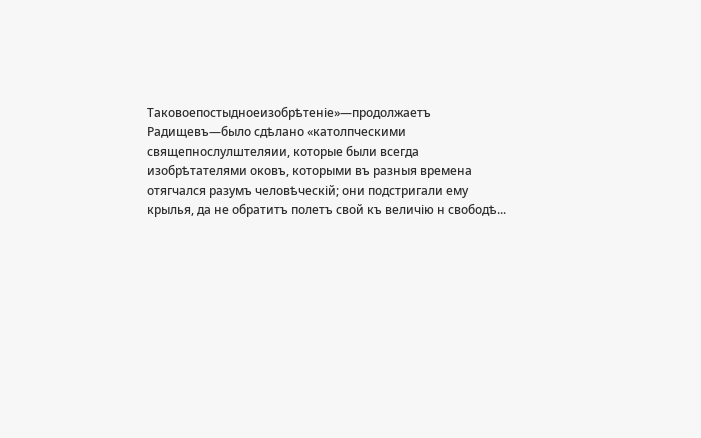Таковоепостыдноеизобрѣтеніе»—продолжаетъ Радищевъ—было сдѣлано «католпческими свящепнослулштеляии, которые были всегда изобрѣтателями оковъ, которыми въ разныя времена отягчался разумъ человѣческій; они подстригали ему крылья, да не обратитъ полетъ свой къ величію н свободѣ...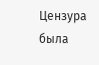Цензура была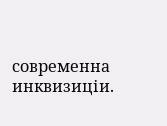современна инквизиціи.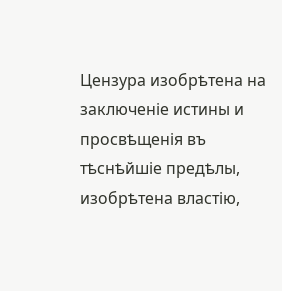Цензура изобрѣтена на заключеніе истины и просвѣщенія въ тѣснѣйшіе предѣлы, изобрѣтена властію,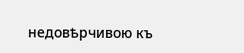недовѣрчивою къ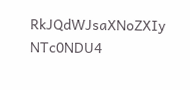RkJQdWJsaXNoZXIy NTc0NDU4